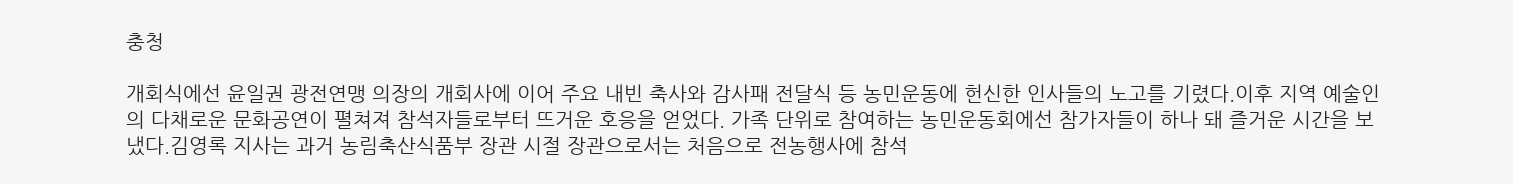충청

개회식에선 윤일권 광전연맹 의장의 개회사에 이어 주요 내빈 축사와 감사패 전달식 등 농민운동에 헌신한 인사들의 노고를 기렸다.이후 지역 예술인의 다채로운 문화공연이 펼쳐져 참석자들로부터 뜨거운 호응을 얻었다. 가족 단위로 참여하는 농민운동회에선 참가자들이 하나 돼 즐거운 시간을 보냈다.김영록 지사는 과거 농림축산식품부 장관 시절 장관으로서는 처음으로 전농행사에 참석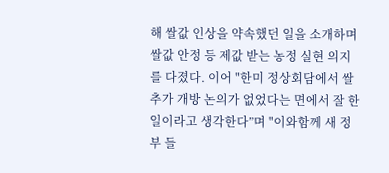해 쌀값 인상을 약속했던 일을 소개하며 쌀값 안정 등 제값 받는 농정 실현 의지를 다졌다. 이어 "한미 정상회담에서 쌀 추가 개방 논의가 없었다는 면에서 잘 한 일이라고 생각한다”며 "이와함께 새 정부 들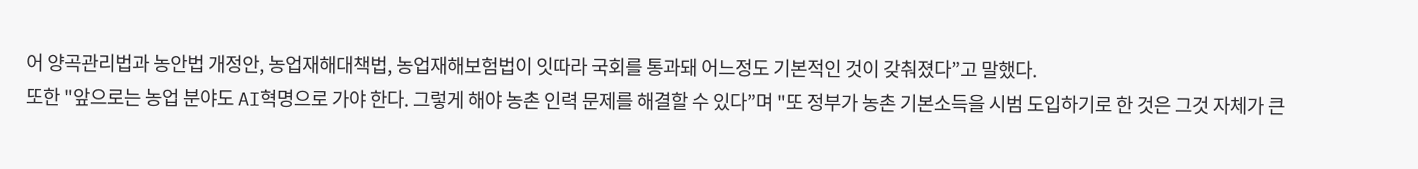어 양곡관리법과 농안법 개정안, 농업재해대책법, 농업재해보험법이 잇따라 국회를 통과돼 어느정도 기본적인 것이 갖춰졌다”고 말했다.
또한 "앞으로는 농업 분야도 AI혁명으로 가야 한다. 그렇게 해야 농촌 인력 문제를 해결할 수 있다”며 "또 정부가 농촌 기본소득을 시범 도입하기로 한 것은 그것 자체가 큰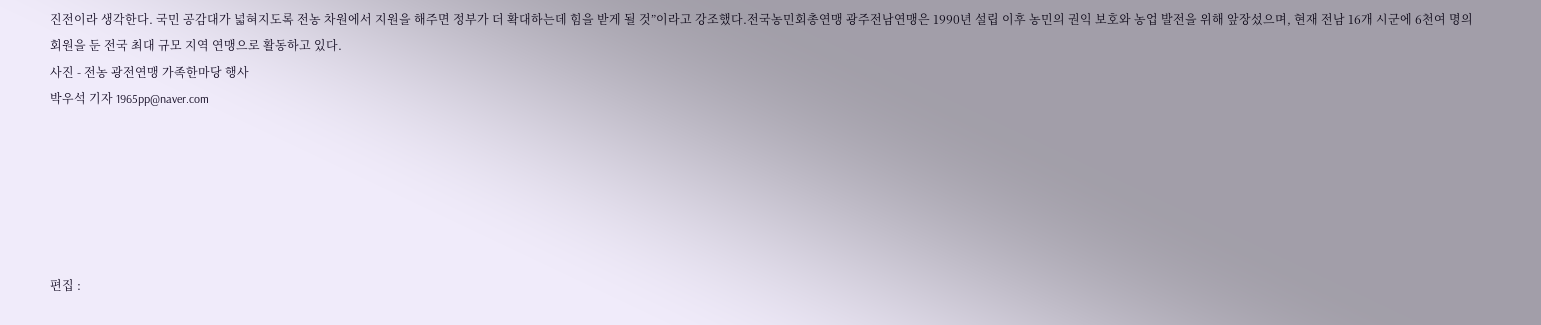진전이라 생각한다. 국민 공감대가 넓혀지도록 전농 차원에서 지원을 해주면 정부가 더 확대하는데 힘을 받게 될 것”이라고 강조했다.전국농민회총연맹 광주전남연맹은 1990년 설립 이후 농민의 권익 보호와 농업 발전을 위해 앞장섰으며, 현재 전남 16개 시군에 6천여 명의 회원을 둔 전국 최대 규모 지역 연맹으로 활동하고 있다.
사진 - 전농 광전연맹 가족한마당 행사
박우석 기자 1965pp@naver.com






편집 :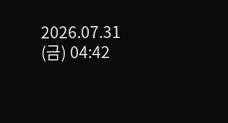2026.07.31 (금) 04:42